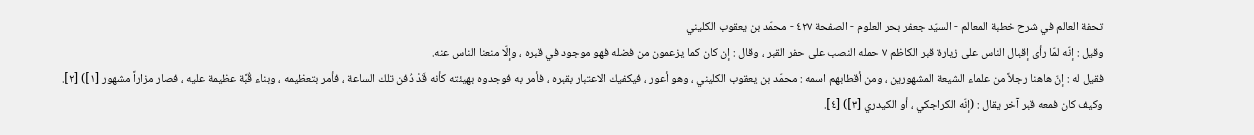تحفة العالم في شرح خطبة المعالم - السيّد جعفر بحر العلوم - الصفحة ٤٢٧ - محمّد بن يعقوب الكليني
وقيل : إنّه لمّا رأى إقبال الناس على زيارة قبر الكاظم ٧ حمله النصب على حفر القبر ، وقال : إن كان كما يزعمون من فضله فهو موجود في قبره ، وإلّا منعنا الناس عنه.
فقيل له : إنّ هاهنا رجلاً من علماء الشيعة المشهورين ، ومن أقطابهم اسمه : محمّد بن يعقوب الكليني ، وهو أعور ، فيكفيك الاعتبار بقبره ، فأمر به فوجدوه بهيئته كأنه قَدْ دُفن تلك الساعة ، فأمر بتعظيمه ، وبناء قُبَّة عظيمة عليه ، فصار مزاراً مشهور [١]) [٢].
وكيف كان فمعه قبر آخر يقال : (إنّه الكراجكي ، أو الكيدري [٣]) [٤].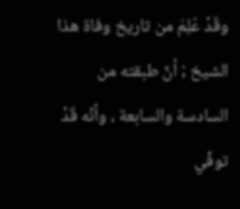وقَدْ عُلِمَ من تاريخ وفاة هذا الشيخ ; أنّ طبقته من السادسة والسابعة ، وأنّه قَدْ توفّي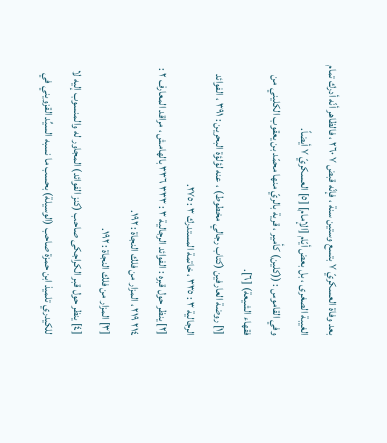بعد وفاة العسكريّ ٧ بتسع وستين سنة ، فإنّه قبض ٧ ٢٦۰ ، فالظاهر أنّه أدرك تمام الغيبة الصغرى ، بل بعض أيّام [الإمام] [٥] العسكريّ ٧ أيضاً.
وفي القاموس : ((كلین) كأمير ، قرية بالريّ منها محمّد بن يعقوب الكليني من فقهاء الشيعة) [٦].
[١] روضة العارفين (كتاب رجالي مخطوط) ، عنه لؤلؤة البحرين : ٣۹١ ، الفوائد الرجالية ٣ : ٣٣٥ ، خاتمة المستدرك ٣ : ٢٧٥.
[٢] ينظر حول قبره : الفوائد الرجالية ٣ : ٣٣٣ ٣٣٦ بالهامش ، مراقد المعارف ٢ : ٢١٤ ٢١۹ ، المزار من فلك النجاة : ١۹٢.
[٣] المزار من فلك النجاة : ١۹٢.
[٤] ينظر حول قبر الكراجکی صاحب (کنز الفوائد) المجاور له والمنسوب إليه لا للكيدري تلميذ ابن حمزة صاحب (الوسيلة) بحسب ما نسبه السيِّد القزويني في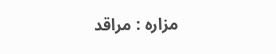مزاره : مراقد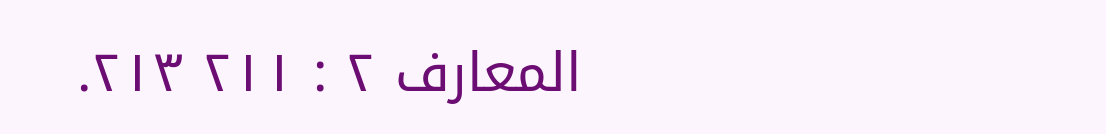المعارف ٢ : ٢١١ ٢١٣.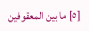[٥] ما بين المعقوفين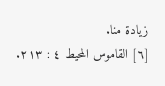زيادة منا.
[٦] القاموس المحيط ٤ : ٢١٣.